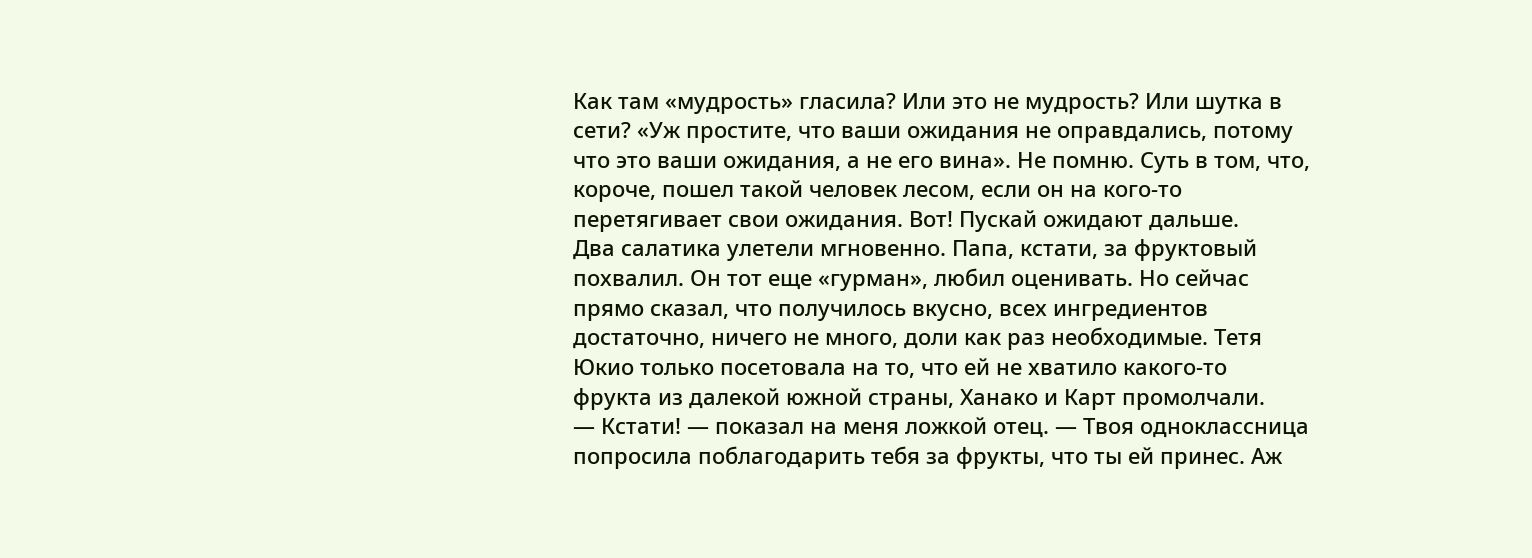Как там «мудрость» гласила? Или это не мудрость? Или шутка в сети? «Уж простите, что ваши ожидания не оправдались, потому что это ваши ожидания, а не его вина». Не помню. Суть в том, что, короче, пошел такой человек лесом, если он на кого-то перетягивает свои ожидания. Вот! Пускай ожидают дальше.
Два салатика улетели мгновенно. Папа, кстати, за фруктовый похвалил. Он тот еще «гурман», любил оценивать. Но сейчас прямо сказал, что получилось вкусно, всех ингредиентов достаточно, ничего не много, доли как раз необходимые. Тетя Юкио только посетовала на то, что ей не хватило какого-то фрукта из далекой южной страны, Ханако и Карт промолчали.
— Кстати! — показал на меня ложкой отец. — Твоя одноклассница попросила поблагодарить тебя за фрукты, что ты ей принес. Аж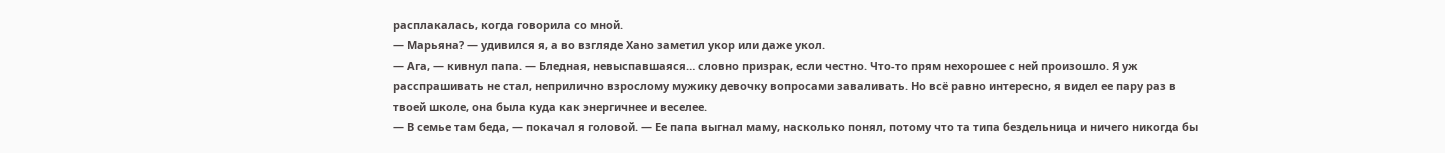расплакалась, когда говорила со мной.
— Марьяна? — удивился я, а во взгляде Хано заметил укор или даже укол.
— Ага, — кивнул папа. — Бледная, невыспавшаяся… словно призрак, если честно. Что-то прям нехорошее с ней произошло. Я уж расспрашивать не стал, неприлично взрослому мужику девочку вопросами заваливать. Но всё равно интересно, я видел ее пару раз в твоей школе, она была куда как энергичнее и веселее.
— В семье там беда, — покачал я головой. — Ее папа выгнал маму, насколько понял, потому что та типа бездельница и ничего никогда бы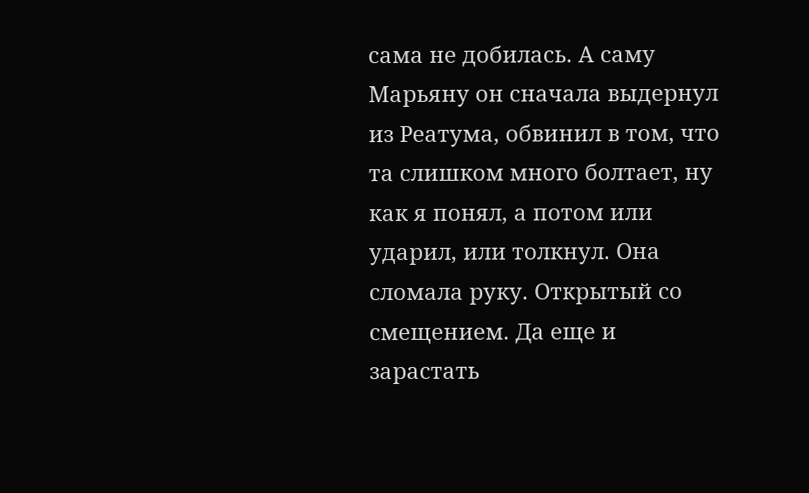сама не добилась. А саму Марьяну он сначала выдернул из Реатума, обвинил в том, что та слишком много болтает, ну как я понял, а потом или ударил, или толкнул. Она сломала руку. Открытый со смещением. Да еще и зарастать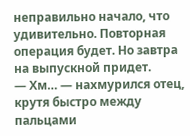неправильно начало, что удивительно. Повторная операция будет. Но завтра на выпускной придет.
— Хм… — нахмурился отец, крутя быстро между пальцами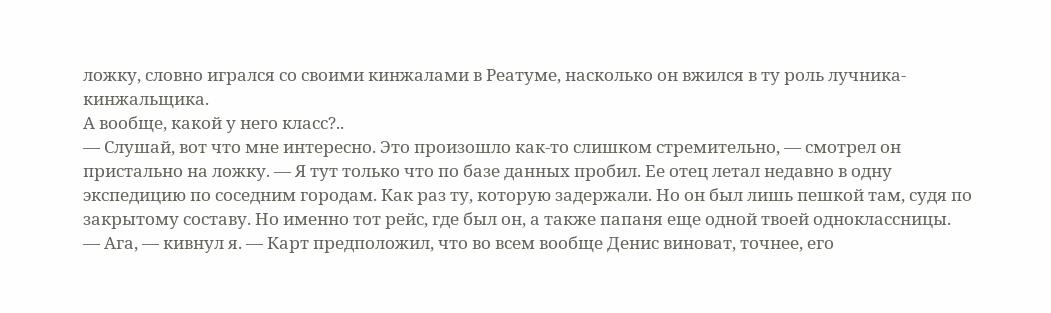ложку, словно игрался со своими кинжалами в Реатуме, насколько он вжился в ту роль лучника-кинжальщика.
А вообще, какой у него класс?..
— Слушай, вот что мне интересно. Это произошло как-то слишком стремительно, — смотрел он пристально на ложку. — Я тут только что по базе данных пробил. Ее отец летал недавно в одну экспедицию по соседним городам. Как раз ту, которую задержали. Но он был лишь пешкой там, судя по закрытому составу. Но именно тот рейс, где был он, а также папаня еще одной твоей одноклассницы.
— Ага, — кивнул я. — Карт предположил, что во всем вообще Денис виноват, точнее, его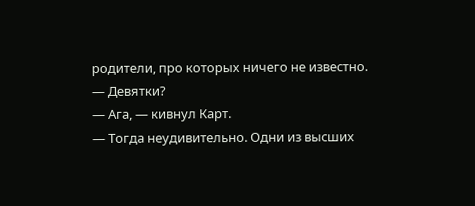родители, про которых ничего не известно.
— Девятки?
— Ага, — кивнул Карт.
— Тогда неудивительно. Одни из высших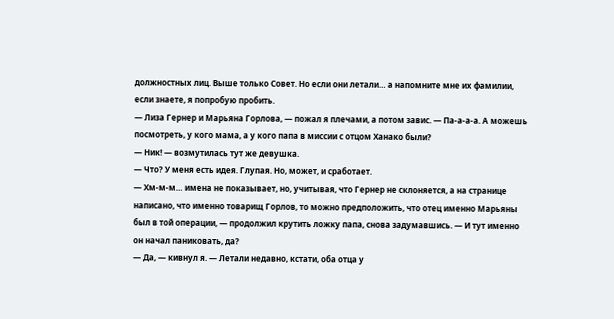должностных лиц. Выше только Совет. Но если они летали… а напомните мне их фамилии, если знаете, я попробую пробить.
— Лиза Гернер и Марьяна Горлова, — пожал я плечами, а потом завис. — Па-а-а-а. А можешь посмотреть, у кого мама, а у кого папа в миссии с отцом Ханако были?
— Ник! — возмутилась тут же девушка.
— Что? У меня есть идея. Глупая. Но, может, и сработает.
— Хм-м-м… имена не показывает, но, учитывая, что Гернер не склоняется, а на странице написано, что именно товарищ Горлов, то можно предположить, что отец именно Марьяны был в той операции, — продолжил крутить ложку папа, снова задумавшись. — И тут именно он начал паниковать, да?
— Да, — кивнул я. — Летали недавно, кстати, оба отца у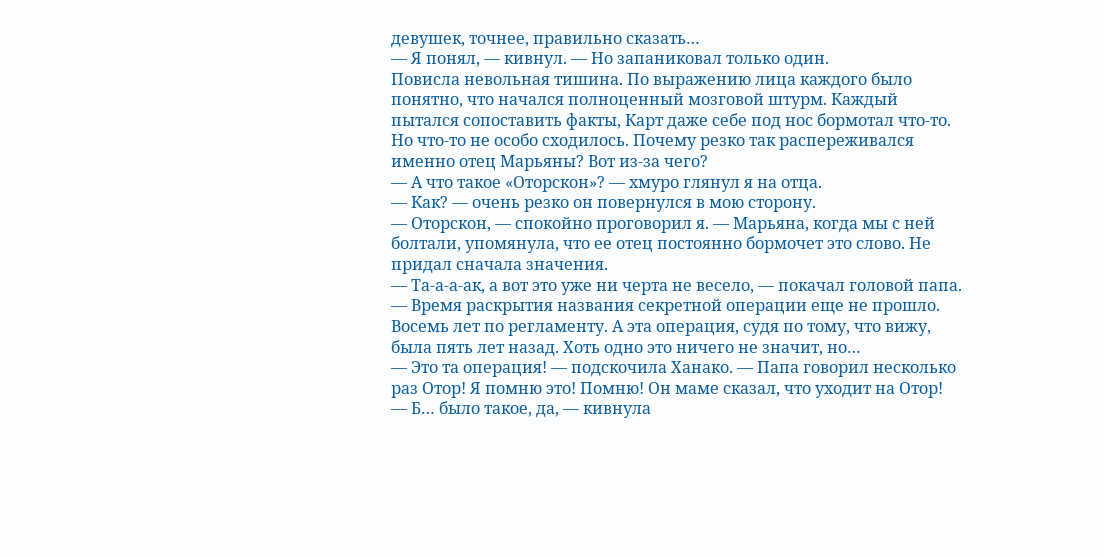девушек, точнее, правильно сказать…
— Я понял, — кивнул. — Но запаниковал только один.
Повисла невольная тишина. По выражению лица каждого было понятно, что начался полноценный мозговой штурм. Каждый пытался сопоставить факты, Карт даже себе под нос бормотал что-то. Но что-то не особо сходилось. Почему резко так распереживался именно отец Марьяны? Вот из-за чего?
— А что такое «Оторскон»? — хмуро глянул я на отца.
— Как? — очень резко он повернулся в мою сторону.
— Оторскон, — спокойно проговорил я. — Марьяна, когда мы с ней болтали, упомянула, что ее отец постоянно бормочет это слово. Не придал сначала значения.
— Та-а-а-ак, а вот это уже ни черта не весело, — покачал головой папа. — Время раскрытия названия секретной операции еще не прошло. Восемь лет по регламенту. А эта операция, судя по тому, что вижу, была пять лет назад. Хоть одно это ничего не значит, но…
— Это та операция! — подскочила Ханако. — Папа говорил несколько раз Отор! Я помню это! Помню! Он маме сказал, что уходит на Отор!
— Б… было такое, да, — кивнула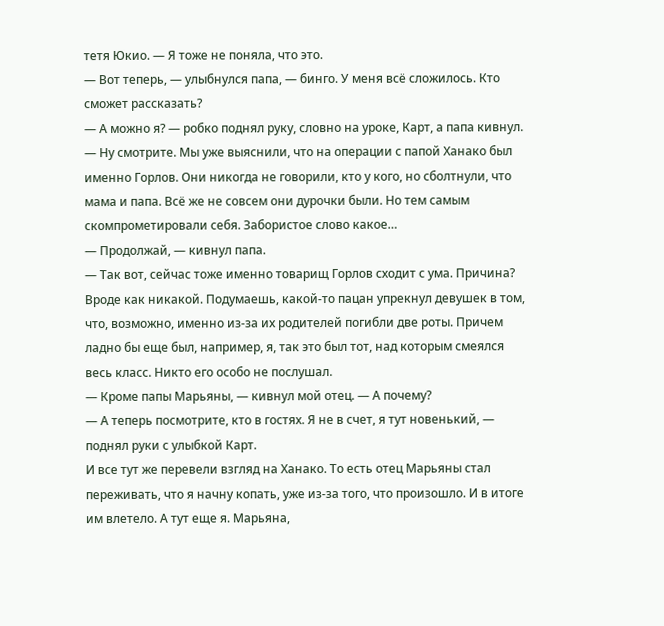тетя Юкио. — Я тоже не поняла, что это.
— Вот теперь, — улыбнулся папа, — бинго. У меня всё сложилось. Кто сможет рассказать?
— А можно я? — робко поднял руку, словно на уроке, Карт, а папа кивнул. — Ну смотрите. Мы уже выяснили, что на операции с папой Ханако был именно Горлов. Они никогда не говорили, кто у кого, но сболтнули, что мама и папа. Всё же не совсем они дурочки были. Но тем самым скомпрометировали себя. Забористое слово какое…
— Продолжай, — кивнул папа.
— Так вот, сейчас тоже именно товарищ Горлов сходит с ума. Причина? Вроде как никакой. Подумаешь, какой-то пацан упрекнул девушек в том, что, возможно, именно из-за их родителей погибли две роты. Причем ладно бы еще был, например, я, так это был тот, над которым смеялся весь класс. Никто его особо не послушал.
— Кроме папы Марьяны, — кивнул мой отец. — А почему?
— А теперь посмотрите, кто в гостях. Я не в счет, я тут новенький, — поднял руки с улыбкой Карт.
И все тут же перевели взгляд на Ханако. То есть отец Марьяны стал переживать, что я начну копать, уже из-за того, что произошло. И в итоге им влетело. А тут еще я. Марьяна,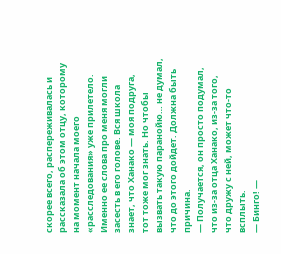скорее всего, распереживалась и рассказала об этом отцу, которому на момент начала моего «расследования» уже прилетело. Именно ее слова про меня могли засесть в его голове. Вся школа знает, что Ханако — моя подруга, тот тоже мог знать. Но чтобы вызвать такую паранойю… не думал, что до этого дойдет. Должна быть причина.
— Получается, он просто подумал, что из-за отца Ханако, из-за того, что дружу с ней, может что-то всплыть.
— Бинго! —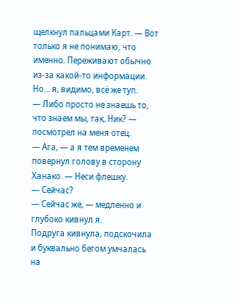щелкнул пальцами Карт. — Вот только я не понимаю, что именно. Переживают обычно из-за какой-то информации. Но… я, видимо, всё же туп.
— Либо просто не знаешь то, что знаем мы, так, Ник? — посмотрел на меня отец.
— Ага, — а я тем временем повернул голову в сторону Ханако. — Неси флешку.
— Сейчас?
— Сейчас же, — медленно и глубоко кивнул я.
Подруга кивнула, подскочила и буквально бегом умчалась на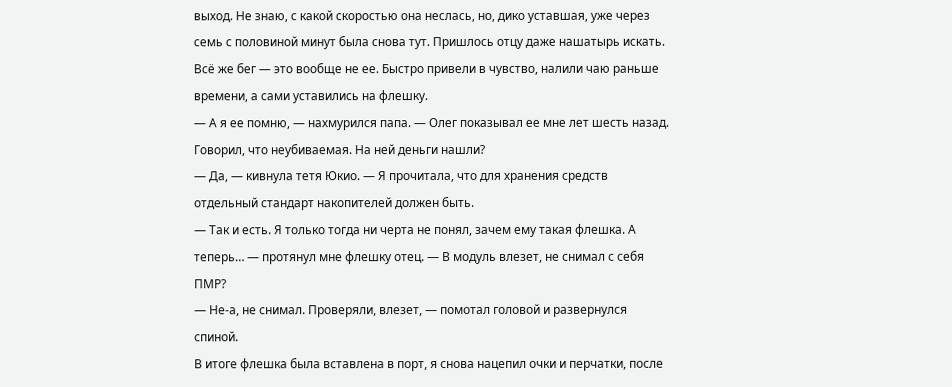выход. Не знаю, с какой скоростью она неслась, но, дико уставшая, уже через семь с половиной минут была снова тут. Пришлось отцу даже нашатырь искать. Всё же бег — это вообще не ее. Быстро привели в чувство, налили чаю раньше времени, а сами уставились на флешку.
— А я ее помню, — нахмурился папа. — Олег показывал ее мне лет шесть назад. Говорил, что неубиваемая. На ней деньги нашли?
— Да, — кивнула тетя Юкио. — Я прочитала, что для хранения средств отдельный стандарт накопителей должен быть.
— Так и есть. Я только тогда ни черта не понял, зачем ему такая флешка. А теперь… — протянул мне флешку отец. — В модуль влезет, не снимал с себя ПМР?
— Не-а, не снимал. Проверяли, влезет, — помотал головой и развернулся спиной.
В итоге флешка была вставлена в порт, я снова нацепил очки и перчатки, после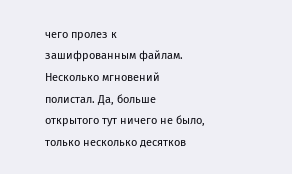чего пролез к зашифрованным файлам. Несколько мгновений полистал. Да, больше открытого тут ничего не было, только несколько десятков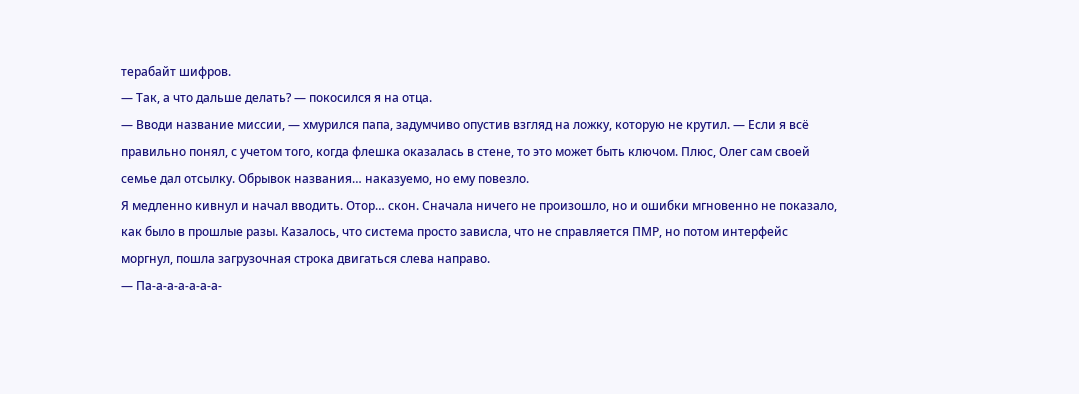терабайт шифров.
— Так, а что дальше делать? — покосился я на отца.
— Вводи название миссии, — хмурился папа, задумчиво опустив взгляд на ложку, которую не крутил. — Если я всё правильно понял, с учетом того, когда флешка оказалась в стене, то это может быть ключом. Плюс, Олег сам своей семье дал отсылку. Обрывок названия… наказуемо, но ему повезло.
Я медленно кивнул и начал вводить. Отор… скон. Сначала ничего не произошло, но и ошибки мгновенно не показало, как было в прошлые разы. Казалось, что система просто зависла, что не справляется ПМР, но потом интерфейс моргнул, пошла загрузочная строка двигаться слева направо.
— Па-а-а-а-а-а-а-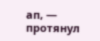ап, — протянул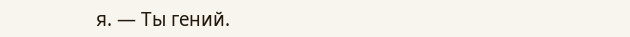я. — Ты гений.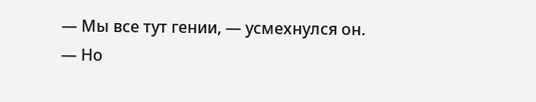— Мы все тут гении, — усмехнулся он. — Но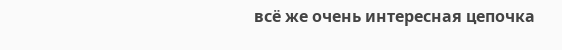всё же очень интересная цепочка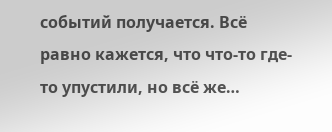событий получается. Всё равно кажется, что что-то где-то упустили, но всё же…